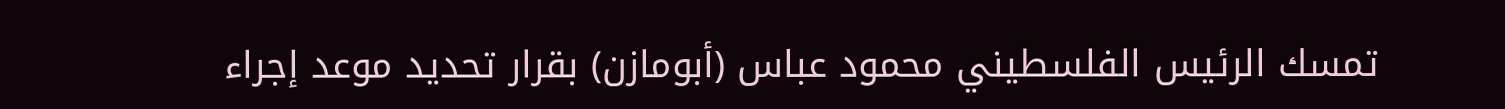تمسك الرئيس الفلسطيني محمود عباس (أبومازن) بقرار تحديد موعد إجراء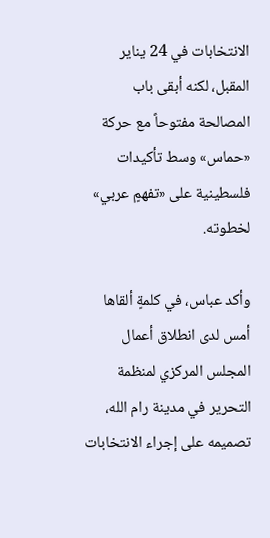الانتخابات في 24 يناير المقبل، لكنه أبقى باب المصالحة مفتوحاً مع حركة «حماس» وسط تأكيدات فلسطينية على «تفهمٍ عربي» لخطوته.

وأكد عباس، في كلمةٍ ألقاها أمس لدى انطلاق أعمال المجلس المركزي لمنظمة التحرير في مدينة رام الله، تصميمه على إجراء الانتخابات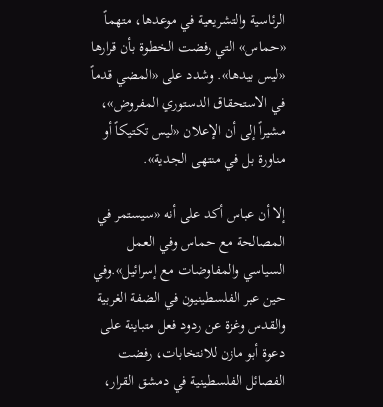الرئاسية والتشريعية في موعدها، متهماً «حماس» التي رفضت الخطوة بأن قرارها «ليس بيدها». وشدد على «المضي قدماً في الاستحقاق الدستوري المفروض»، مشيراً إلى أن الإعلان «ليس تكتيكاً أو مناورة بل في منتهى الجدية».

إلا أن عباس أكد على أنه «سيستمر في المصالحة مع حماس وفي العمل السياسي والمفاوضات مع إسرائيل».وفي حين عبر الفلسطينيون في الضفة الغربية والقدس وغزة عن ردود فعل متباينة على دعوة أبو مازن للانتخابات، رفضت الفصائل الفلسطينية في دمشق القرار،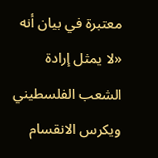معتبرة في بيان أنه «لا يمثل إرادة الشعب الفلسطيني ويكرس الانقسام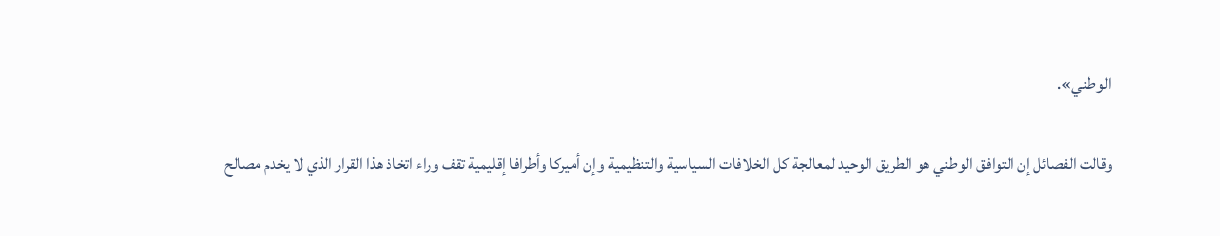الوطني».

وقالت الفصائل إن التوافق الوطني هو الطريق الوحيد لمعالجة كل الخلافات السياسية والتنظيمية وإن أميركا وأطرافا إقليمية تقف وراء اتخاذ هذا القرار الذي لا يخدم مصالح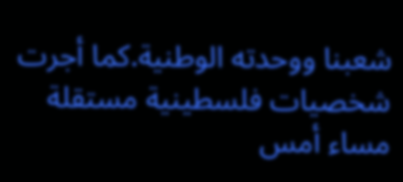شعبنا ووحدته الوطنية.كما أجرت شخصيات فلسطينية مستقلة مساء أمس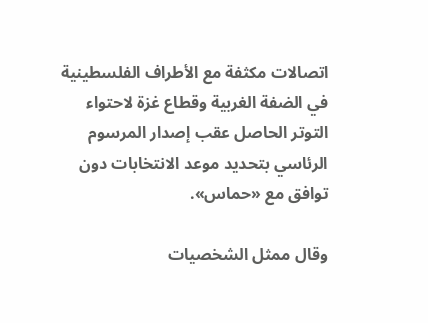اتصالات مكثفة مع الأطراف الفلسطينية في الضفة الغربية وقطاع غزة لاحتواء التوتر الحاصل عقب إصدار المرسوم الرئاسي بتحديد موعد الانتخابات دون توافق مع «حماس».

وقال ممثل الشخصيات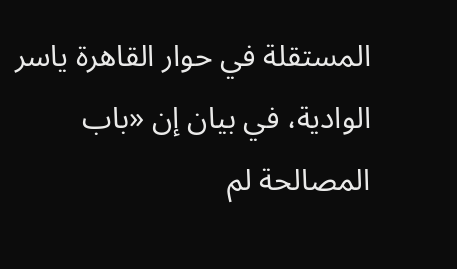المستقلة في حوار القاهرة ياسر الوادية، في بيان إن «باب المصالحة لم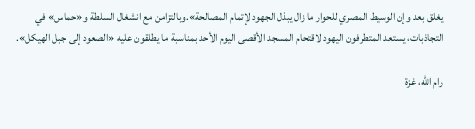يغلق بعد وإن الوسيط المصري للحوار ما زال يبذل الجهود لإتمام المصالحة».وبالتزامن مع انشغال السلطة و«حماس» في التجاذبات، يستعد المتطرفون اليهود لاقتحام المسجد الأقصى اليوم الأحد بمناسبة ما يطلقون عليه «الصعود إلى جبل الهيكل».

رام الله، غزة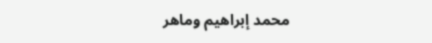محمد إبراهيم وماهر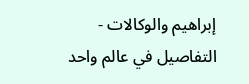إبراهيم والوكالات - التفاصيل في عالم واحد